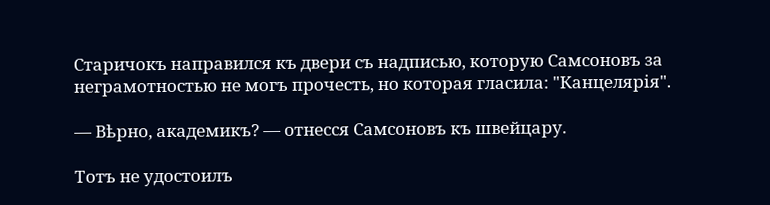Старичокъ направился къ двери съ надписью, которую Самсоновъ за неграмотностью не могъ прочесть, но которая гласила: "Канцелярія".

— Вѣрно, академикъ? — отнесся Самсоновъ къ швейцару.

Тотъ не удостоилъ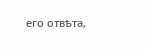его отвѣта,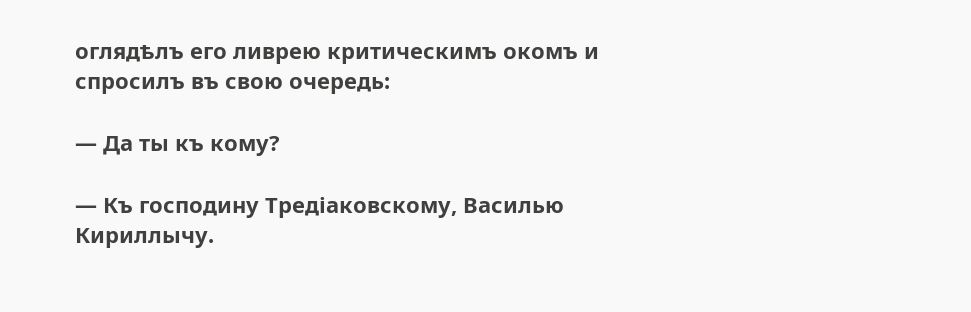оглядѣлъ его ливрею критическимъ окомъ и спросилъ въ свою очередь:

— Да ты къ кому?

— Къ господину Тредіаковскому, Василью Кириллычу.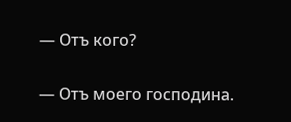— Отъ кого?

— Отъ моего господина.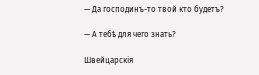— Да господинъ-то твой кто будетъ?

— А тебѣ для чего знать?

Швейцарскія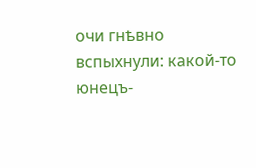очи гнѣвно вспыхнули: какой-то юнецъ-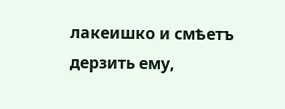лакеишко и смѣетъ дерзить ему,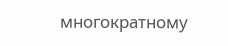многократному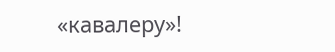«кавалеру»!